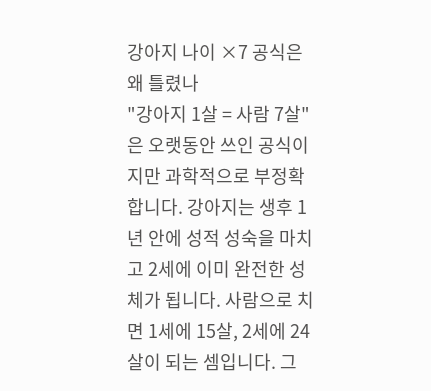강아지 나이 ×7 공식은 왜 틀렸나
"강아지 1살 = 사람 7살"은 오랫동안 쓰인 공식이지만 과학적으로 부정확합니다. 강아지는 생후 1년 안에 성적 성숙을 마치고 2세에 이미 완전한 성체가 됩니다. 사람으로 치면 1세에 15살, 2세에 24살이 되는 셈입니다. 그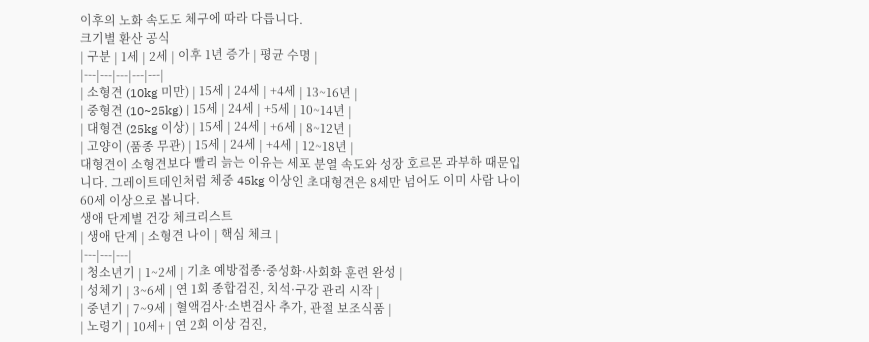이후의 노화 속도도 체구에 따라 다릅니다.
크기별 환산 공식
| 구분 | 1세 | 2세 | 이후 1년 증가 | 평균 수명 |
|---|---|---|---|---|
| 소형견 (10kg 미만) | 15세 | 24세 | +4세 | 13~16년 |
| 중형견 (10~25kg) | 15세 | 24세 | +5세 | 10~14년 |
| 대형견 (25kg 이상) | 15세 | 24세 | +6세 | 8~12년 |
| 고양이 (품종 무관) | 15세 | 24세 | +4세 | 12~18년 |
대형견이 소형견보다 빨리 늙는 이유는 세포 분열 속도와 성장 호르몬 과부하 때문입니다. 그레이트데인처럼 체중 45kg 이상인 초대형견은 8세만 넘어도 이미 사람 나이 60세 이상으로 봅니다.
생애 단계별 건강 체크리스트
| 생애 단계 | 소형견 나이 | 핵심 체크 |
|---|---|---|
| 청소년기 | 1~2세 | 기초 예방접종·중성화·사회화 훈련 완성 |
| 성체기 | 3~6세 | 연 1회 종합검진, 치석·구강 관리 시작 |
| 중년기 | 7~9세 | 혈액검사·소변검사 추가, 관절 보조식품 |
| 노령기 | 10세+ | 연 2회 이상 검진,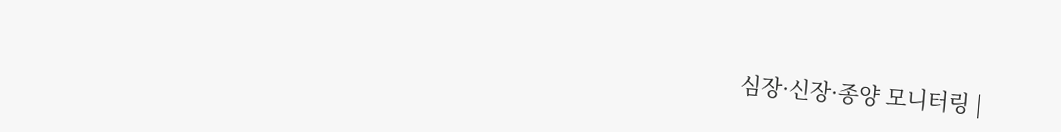심장·신장·종양 모니터링 |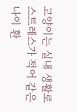고양이는 실내 생활로 스트레스가 적어 같은 나이 환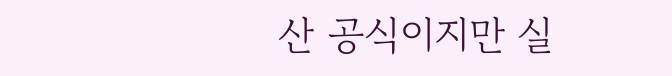산 공식이지만 실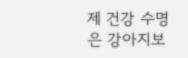제 건강 수명은 강아지보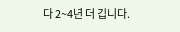다 2~4년 더 깁니다.